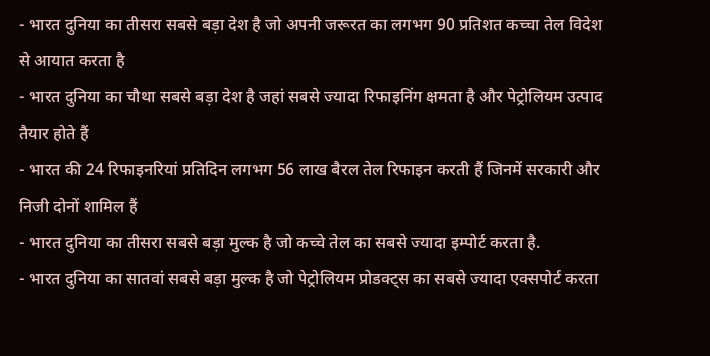- भारत दुनिया का तीसरा सबसे बड़ा देश है जो अपनी जरूरत का लगभग 90 प्रतिशत कच्चा तेल विदेश से आयात करता है
- भारत दुनिया का चौथा सबसे बड़ा देश है जहां सबसे ज्यादा रिफाइनिंग क्षमता है और पेट्रोलियम उत्पाद तैयार होते हैं
- भारत की 24 रिफाइनरियां प्रतिदिन लगभग 56 लाख बैरल तेल रिफाइन करती हैं जिनमें सरकारी और निजी दोनों शामिल हैं
- भारत दुनिया का तीसरा सबसे बड़ा मुल्क है जो कच्चे तेल का सबसे ज्यादा इम्पोर्ट करता है.
- भारत दुनिया का सातवां सबसे बड़ा मुल्क है जो पेट्रोलियम प्रोडक्ट्स का सबसे ज्यादा एक्सपोर्ट करता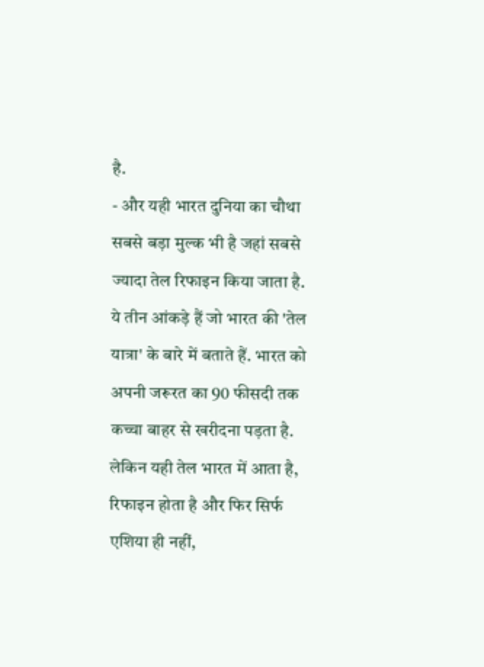है.
- और यही भारत दुनिया का चौथा सबसे बड़ा मुल्क भी है जहां सबसे ज्यादा तेल रिफाइन किया जाता है.
ये तीन आंकड़े हैं जो भारत की 'तेल यात्रा' के बारे में बताते हैं. भारत को अपनी जरूरत का 90 फीसदी तक कच्चा बाहर से खरीदना पड़ता है. लेकिन यही तेल भारत में आता है, रिफाइन होता है और फिर सिर्फ एशिया ही नहीं,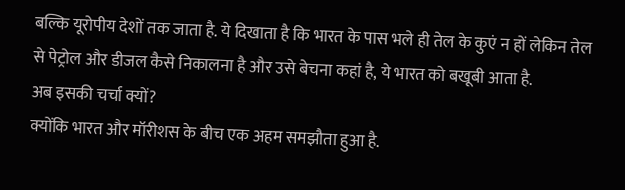बल्कि यूरोपीय देशों तक जाता है. ये दिखाता है कि भारत के पास भले ही तेल के कुएं न हों लेकिन तेल से पेट्रोल और डीजल कैसे निकालना है और उसे बेचना कहां है, ये भारत को बखूबी आता है.
अब इसकी चर्चा क्यों?
क्योंकि भारत और मॉरीशस के बीच एक अहम समझौता हुआ है.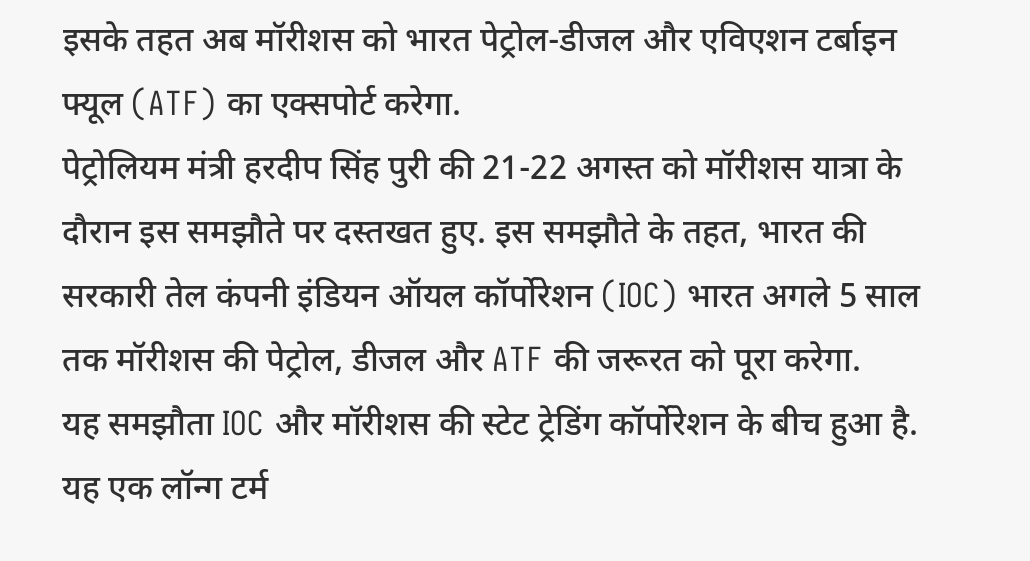इसके तहत अब मॉरीशस को भारत पेट्रोल-डीजल और एविएशन टर्बाइन फ्यूल (ATF) का एक्सपोर्ट करेगा.
पेट्रोलियम मंत्री हरदीप सिंह पुरी की 21-22 अगस्त को मॉरीशस यात्रा के दौरान इस समझौते पर दस्तखत हुए. इस समझौते के तहत, भारत की सरकारी तेल कंपनी इंडियन ऑयल कॉर्पोरेशन (IOC) भारत अगले 5 साल तक मॉरीशस की पेट्रोल, डीजल और ATF की जरूरत को पूरा करेगा.
यह समझौता IOC और मॉरीशस की स्टेट ट्रेडिंग कॉर्पोरेशन के बीच हुआ है. यह एक लॉन्ग टर्म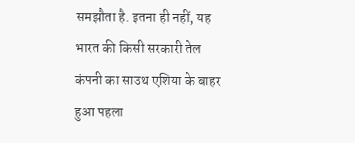समझौता है. इतना ही नहीं, यह भारत की किसी सरकारी तेल कंपनी का साउथ एशिया के बाहर हुआ पहला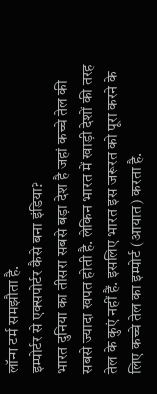लॉन्ग टर्म समझौता है.
इम्पोर्टर से एक्सपोर्टर कैसे बना इंडिया?
भारत दुनिया का तीसरा सबसे बड़ा देश है जहां कच्चे तेल की सबसे ज्यादा खपत होती है. लेकिन भारत में खाड़ी देशों की तरह तेल के कुएं नहीं हैं. इसलिए भारत इस जरूरत को पूरा करने के लिए कच्चे तेल का इम्पोर्ट (आयात) करता है.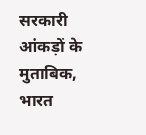सरकारी आंकड़ों के मुताबिक, भारत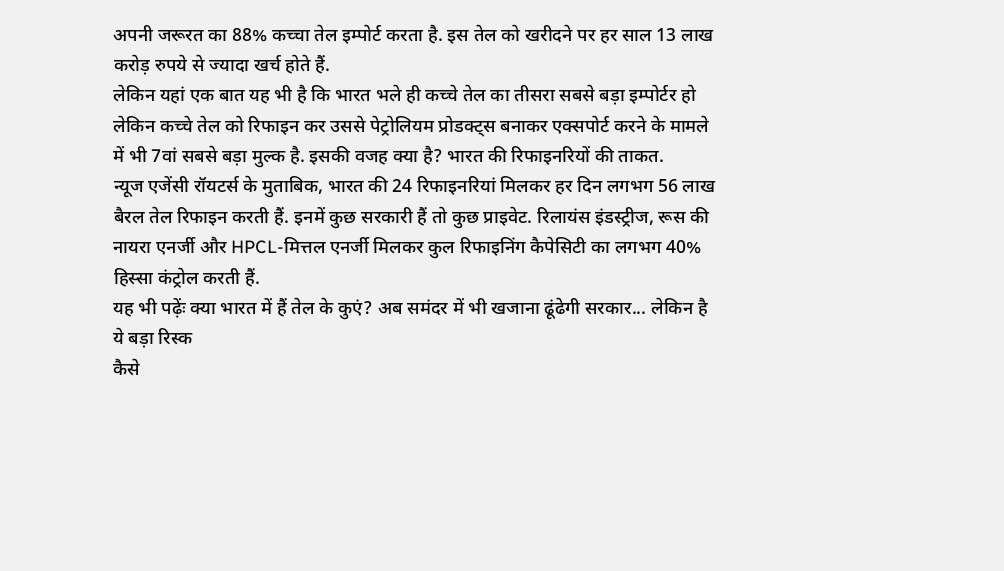अपनी जरूरत का 88% कच्चा तेल इम्पोर्ट करता है. इस तेल को खरीदने पर हर साल 13 लाख करोड़ रुपये से ज्यादा खर्च होते हैं.
लेकिन यहां एक बात यह भी है कि भारत भले ही कच्चे तेल का तीसरा सबसे बड़ा इम्पोर्टर हो लेकिन कच्चे तेल को रिफाइन कर उससे पेट्रोलियम प्रोडक्ट्स बनाकर एक्सपोर्ट करने के मामले में भी 7वां सबसे बड़ा मुल्क है. इसकी वजह क्या है? भारत की रिफाइनरियों की ताकत.
न्यूज एजेंसी रॉयटर्स के मुताबिक, भारत की 24 रिफाइनरियां मिलकर हर दिन लगभग 56 लाख बैरल तेल रिफाइन करती हैं. इनमें कुछ सरकारी हैं तो कुछ प्राइवेट. रिलायंस इंडस्ट्रीज, रूस की नायरा एनर्जी और HPCL-मित्तल एनर्जी मिलकर कुल रिफाइनिंग कैपेसिटी का लगभग 40% हिस्सा कंट्रोल करती हैं.
यह भी पढ़ेंः क्या भारत में हैं तेल के कुएं? अब समंदर में भी खजाना ढूंढेगी सरकार... लेकिन है ये बड़ा रिस्क
कैसे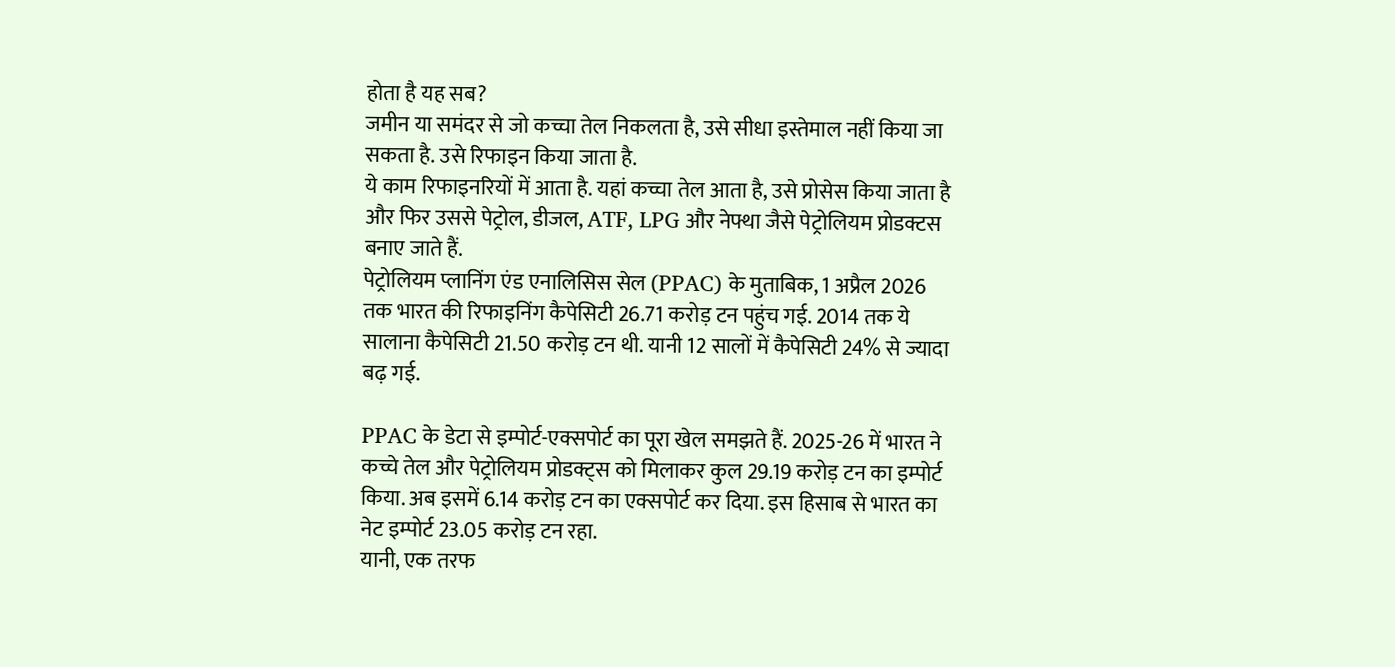होता है यह सब?
जमीन या समंदर से जो कच्चा तेल निकलता है, उसे सीधा इस्तेमाल नहीं किया जा सकता है. उसे रिफाइन किया जाता है.
ये काम रिफाइनरियों में आता है. यहां कच्चा तेल आता है, उसे प्रोसेस किया जाता है और फिर उससे पेट्रोल, डीजल, ATF, LPG और नेफ्था जैसे पेट्रोलियम प्रोडक्टस बनाए जाते हैं.
पेट्रोलियम प्लानिंग एंड एनालिसिस सेल (PPAC) के मुताबिक, 1 अप्रैल 2026 तक भारत की रिफाइनिंग कैपेसिटी 26.71 करोड़ टन पहुंच गई. 2014 तक ये सालाना कैपेसिटी 21.50 करोड़ टन थी. यानी 12 सालों में कैपेसिटी 24% से ज्यादा बढ़ गई.

PPAC के डेटा से इम्पोर्ट-एक्सपोर्ट का पूरा खेल समझते हैं. 2025-26 में भारत ने कच्चे तेल और पेट्रोलियम प्रोडक्ट्स को मिलाकर कुल 29.19 करोड़ टन का इम्पोर्ट किया. अब इसमें 6.14 करोड़ टन का एक्सपोर्ट कर दिया. इस हिसाब से भारत का नेट इम्पोर्ट 23.05 करोड़ टन रहा.
यानी, एक तरफ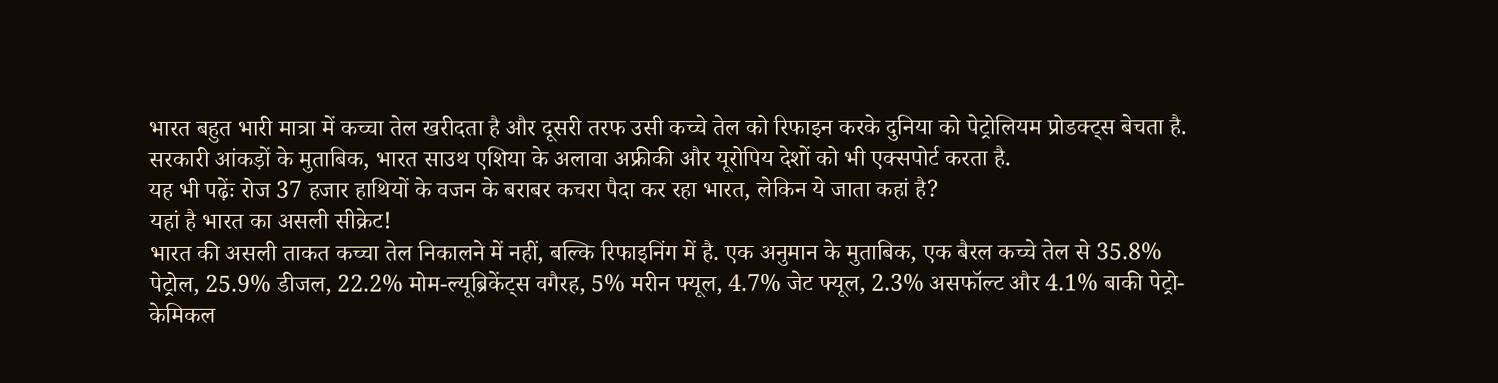भारत बहुत भारी मात्रा में कच्चा तेल खरीदता है और दूसरी तरफ उसी कच्चे तेल को रिफाइन करके दुनिया को पेट्रोलियम प्रोडक्ट्स बेचता है. सरकारी आंकड़ों के मुताबिक, भारत साउथ एशिया के अलावा अफ्रीकी और यूरोपिय देशों को भी एक्सपोर्ट करता है.
यह भी पढ़ेंः रोज 37 हजार हाथियों के वजन के बराबर कचरा पैदा कर रहा भारत, लेकिन ये जाता कहां है?
यहां है भारत का असली सीक्रेट!
भारत की असली ताकत कच्चा तेल निकालने में नहीं, बल्कि रिफाइनिंग में है. एक अनुमान के मुताबिक, एक बैरल कच्चे तेल से 35.8% पेट्रोल, 25.9% डीजल, 22.2% मोम-ल्यूब्रिकेंट्स वगैरह, 5% मरीन फ्यूल, 4.7% जेट फ्यूल, 2.3% असफॉल्ट और 4.1% बाकी पेट्रो-केमिकल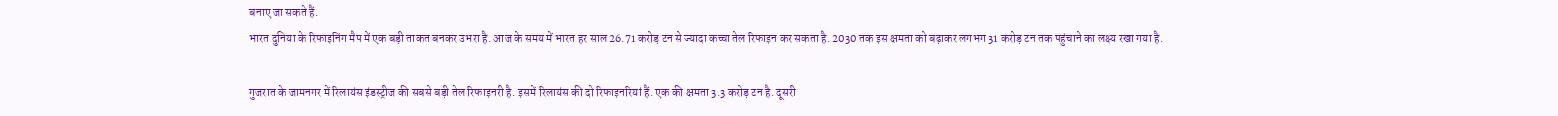बनाए जा सकते हैं.
भारत दुनिया के रिफाइनिंग मैप में एक बड़ी ताकत बनकर उभरा है. आज के समय में भारत हर साल 26.71 करोड़ टन से ज्यादा कच्चा तेल रिफाइन कर सकता है. 2030 तक इस क्षमता को बढ़ाकर लगभग 31 करोड़ टन तक पहुंचाने का लक्ष्य रखा गया है.

गुजरात के जामनगर में रिलायंस इंडस्ट्रीज की सबसे बड़ी तेल रिफाइनरी है. इसमें रिलायंस की दो रिफाइनरियां हैं. एक की क्षमता 3.3 करोड़ टन है. दूसरी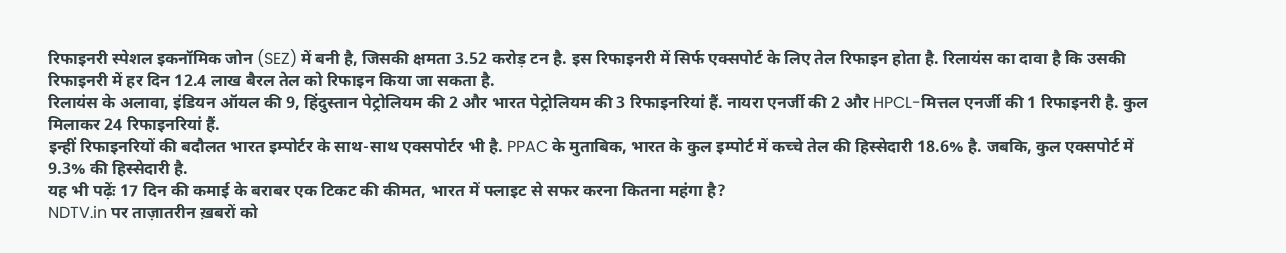रिफाइनरी स्पेशल इकनॉमिक जोन (SEZ) में बनी है, जिसकी क्षमता 3.52 करोड़ टन है. इस रिफाइनरी में सिर्फ एक्सपोर्ट के लिए तेल रिफाइन होता है. रिलायंस का दावा है कि उसकी रिफाइनरी में हर दिन 12.4 लाख बैरल तेल को रिफाइन किया जा सकता है.
रिलायंस के अलावा, इंडियन ऑयल की 9, हिंदुस्तान पेट्रोलियम की 2 और भारत पेट्रोलियम की 3 रिफाइनरियां हैं. नायरा एनर्जी की 2 और HPCL-मित्तल एनर्जी की 1 रिफाइनरी है. कुल मिलाकर 24 रिफाइनरियां हैं.
इन्हीं रिफाइनरियों की बदौलत भारत इम्पोर्टर के साथ-साथ एक्सपोर्टर भी है. PPAC के मुताबिक, भारत के कुल इम्पोर्ट में कच्चे तेल की हिस्सेदारी 18.6% है. जबकि, कुल एक्सपोर्ट में 9.3% की हिस्सेदारी है.
यह भी पढ़ेंः 17 दिन की कमाई के बराबर एक टिकट की कीमत, भारत में फ्लाइट से सफर करना कितना महंगा है?
NDTV.in पर ताज़ातरीन ख़बरों को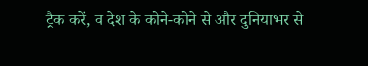ट्रैक करें, व देश के कोने-कोने से और दुनियाभर से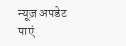न्यूज़ अपडेट पाएं